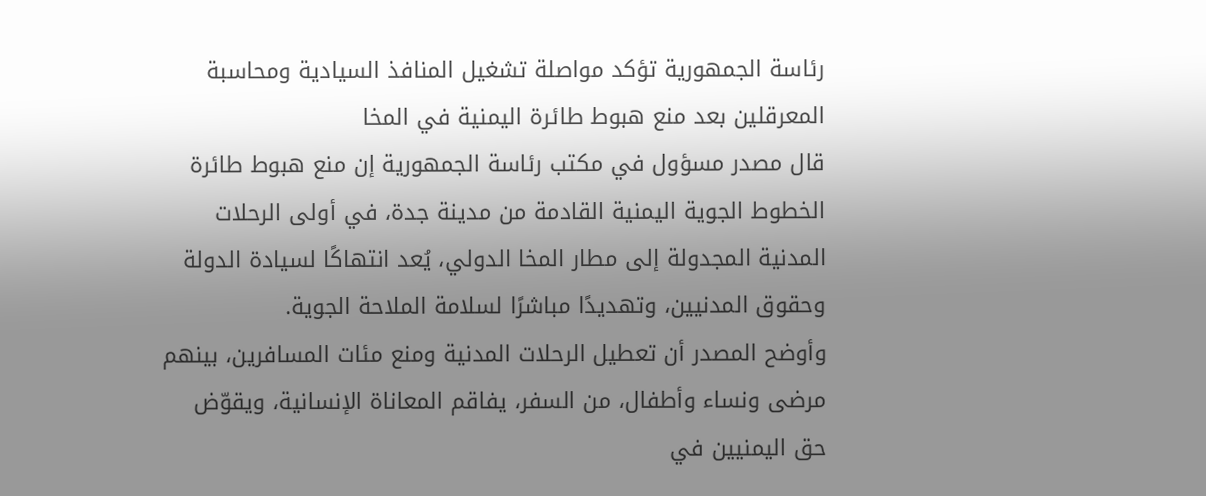رئاسة الجمهورية تؤكد مواصلة تشغيل المنافذ السيادية ومحاسبة المعرقلين بعد منع هبوط طائرة اليمنية في المخا
قال مصدر مسؤول في مكتب رئاسة الجمهورية إن منع هبوط طائرة الخطوط الجوية اليمنية القادمة من مدينة جدة، في أولى الرحلات المدنية المجدولة إلى مطار المخا الدولي، يُعد انتهاكًا لسيادة الدولة وحقوق المدنيين، وتهديدًا مباشرًا لسلامة الملاحة الجوية.
وأوضح المصدر أن تعطيل الرحلات المدنية ومنع مئات المسافرين، بينهم مرضى ونساء وأطفال، من السفر، يفاقم المعاناة الإنسانية، ويقوّض حق اليمنيين في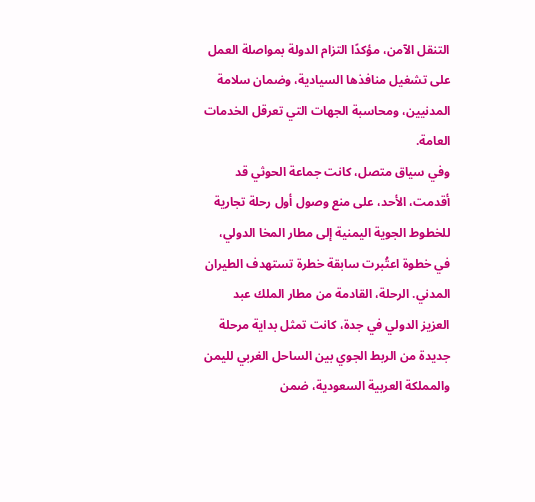التنقل الآمن، مؤكدًا التزام الدولة بمواصلة العمل على تشغيل منافذها السيادية، وضمان سلامة المدنيين، ومحاسبة الجهات التي تعرقل الخدمات العامة.
وفي سياق متصل، كانت جماعة الحوثي قد أقدمت، الأحد، على منع وصول أول رحلة تجارية للخطوط الجوية اليمنية إلى مطار المخا الدولي، في خطوة اعتُبرت سابقة خطرة تستهدف الطيران المدني. الرحلة، القادمة من مطار الملك عبد العزيز الدولي في جدة، كانت تمثل بداية مرحلة جديدة من الربط الجوي بين الساحل الغربي لليمن والمملكة العربية السعودية، ضمن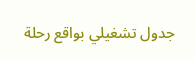جدول تشغيلي بواقع رحلة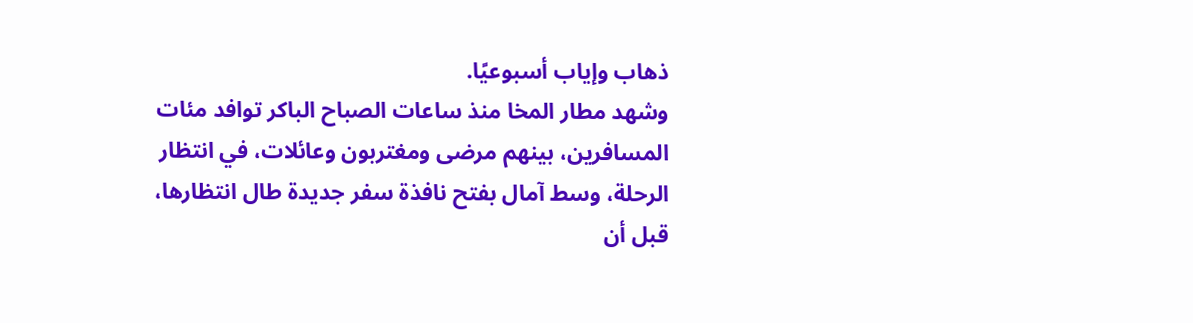ذهاب وإياب أسبوعيًا.
وشهد مطار المخا منذ ساعات الصباح الباكر توافد مئات المسافرين، بينهم مرضى ومغتربون وعائلات، في انتظار الرحلة، وسط آمال بفتح نافذة سفر جديدة طال انتظارها، قبل أن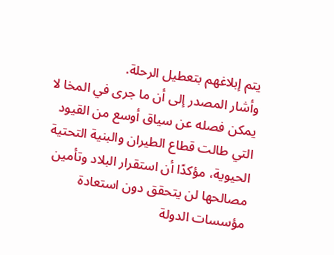يتم إبلاغهم بتعطيل الرحلة.
وأشار المصدر إلى أن ما جرى في المخا لا يمكن فصله عن سياق أوسع من القيود التي طالت قطاع الطيران والبنية التحتية الحيوية، مؤكدًا أن استقرار البلاد وتأمين مصالحها لن يتحقق دون استعادة مؤسسات الدولة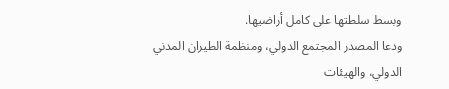وبسط سلطتها على كامل أراضيها.
ودعا المصدر المجتمع الدولي، ومنظمة الطيران المدني الدولي، والهيئات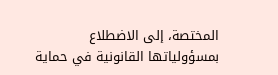المختصة، إلى الاضطلاع بمسؤولياتها القانونية في حماية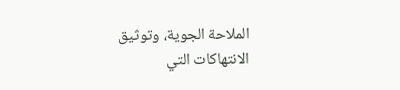الملاحة الجوية، وتوثيق الانتهاكات التي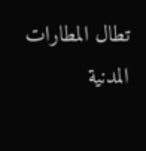تطال المطارات المدنية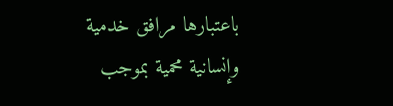باعتبارها مرافق خدمية وإنسانية محمية بموجب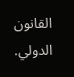القانون الدولي.